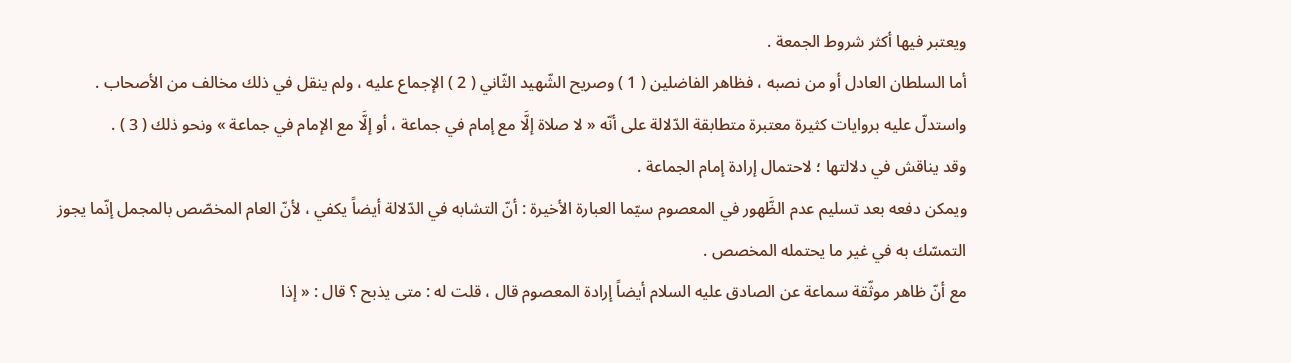ويعتبر فيها أكثر شروط الجمعة .
أما السلطان العادل أو من نصبه ، فظاهر الفاضلين ( 1 ) وصريح الشّهيد الثّاني ( 2 ) الإجماع عليه ، ولم ينقل في ذلك مخالف من الأصحاب .
واستدلّ عليه بروايات كثيرة معتبرة متطابقة الدّلالة على أنّه « لا صلاة إلَّا مع إمام في جماعة ، أو إلَّا مع الإمام في جماعة » ونحو ذلك ( 3 ) .
وقد يناقش في دلالتها ؛ لاحتمال إرادة إمام الجماعة .
ويمكن دفعه بعد تسليم عدم الظَّهور في المعصوم سيّما العبارة الأخيرة : أنّ التشابه في الدّلالة أيضاً يكفي ، لأنّ العام المخصّص بالمجمل إنّما يجوز التمسّك به في غير ما يحتمله المخصص .
مع أنّ ظاهر موثّقة سماعة عن الصادق عليه السلام أيضاً إرادة المعصوم قال ، قلت له : متى يذبح ؟ قال : « إذا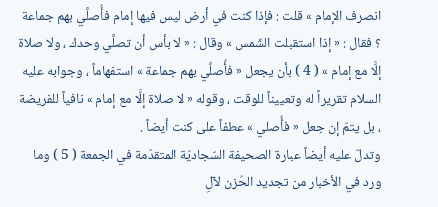انصرف الإمام » قلت : فإذا كنت في أرض ليس فيها إمام فأُصلَّي بهم جماعة ؟ فقال : « إذا استقبلت الشّمس » وقال : « لا بأس أن تصلَّي وحدك ، ولا صلاة إلَّا مع إمام » ( 4 ) بأن يجعل « فأُصلَّي بهم جماعة » استفهاماً ، وجوابه عليه السلام تقريراً له وتعييناً للوقت ، وقوله « لا صلاة إلَّا مع إمام » نافياً للفريضة ، بل يتمّ إن جعل « فأُصلي » عطفاً على كنت أيضاً .
وتدلّ عليه أيضاً عبارة الصحيفة السّجاديّة المتقدّمة في الجمعة ( 5 ) وما ورد في الأخبار من تجديد الحُزن لآلِ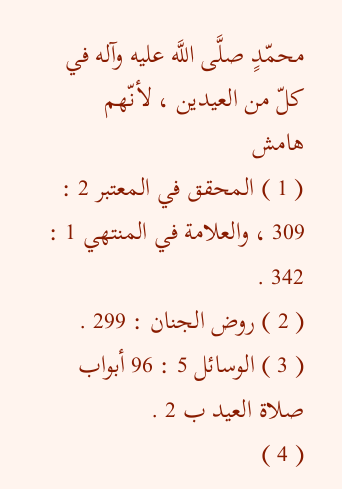محمّدٍ صلَّى اللَّه عليه وآله في كلّ من العيدين ، لأنّهم
هامش
( 1 ) المحقق في المعتبر 2 : 309 ، والعلامة في المنتهي 1 : 342 .
( 2 ) روض الجنان : 299 .
( 3 ) الوسائل 5 : 96 أبواب صلاة العيد ب 2 .
( 4 )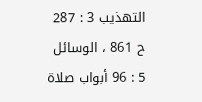التهذيب 3 : 287 ح 861 ، الوسائل 5 : 96 أبواب صلاة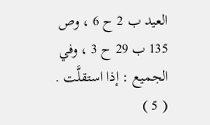العيد ب 2 ح 6 ، وص 135 ب 29 ح 3 ، وفي الجميع : إذا استقلَّت .
( 5 )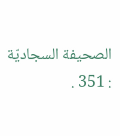الصحيفة السجاديّة : 351 .